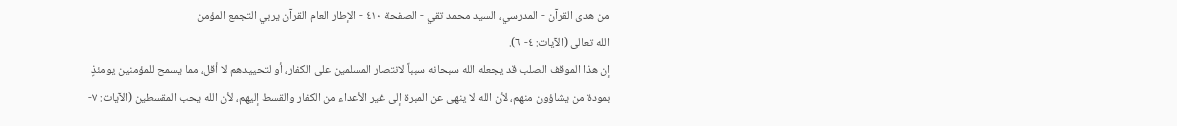من هدى القرآن - المدرسي، السيد محمد تقي - الصفحة ٤١٠ - الإطار العام القرآن يربي التجمع المؤمن
الله تعالى (الآيات: ٤- ٦).
إن هذا الموقف الصلب قد يجعله الله سبحانه سبباً لانتصار المسلمين على الكفار، أو لتحييدهم لا أقل، مما يسمح للمؤمنين يومئذٍ بمودة من يشاؤون منهم، لأن الله لا ينهى عن المبرة إلى غير الأعداء من الكفار والقسط إليهم، لأن الله يحب المقسطين (الآيات: ٧-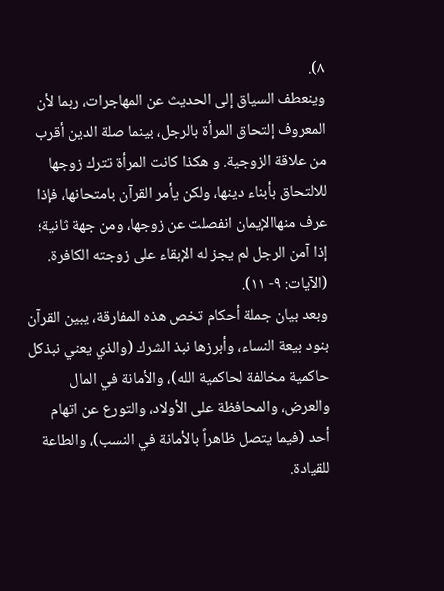٨).
وينعطف السياق إلى الحديث عن المهاجرات، ربما لأن المعروف إلتحاق المرأة بالرجل، بينما صلة الدين أقرب من علاقة الزوجية. و هكذا كانت المرأة تترك زوجها للالتحاق بأبناء دينها، ولكن يأمر القرآن بامتحانها، فإذا عرف منهاالإيمان انفصلت عن زوجها، ومن جهة ثانية؛ إذا آمن الرجل لم يجز له الإبقاء على زوجته الكافرة. (الآيات: ٩- ١١).
وبعد بيان جملة أحكام تخص هذه المفارقة، يبين القرآن بنود بيعة النساء، وأبرزها نبذ الشرك (والذي يعني نبذكل حاكمية مخالفة لحاكمية الله)، والأمانة في المال والعرض، والمحافظة على الأولاد، والتورع عن اتهام أحد (فيما يتصل ظاهراً بالأمانة في النسب)، والطاعة للقيادة.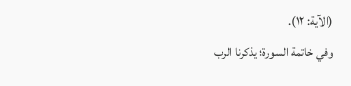(الآية: ١٢).
وفي خاتمة السورة؛ يذكرنا الرب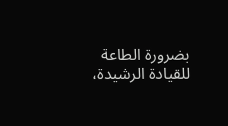بضرورة الطاعة للقيادة الرشيدة،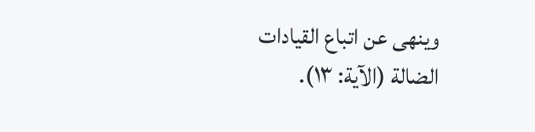وينهى عن اتباع القيادات الضالة (الآية: ١٣).